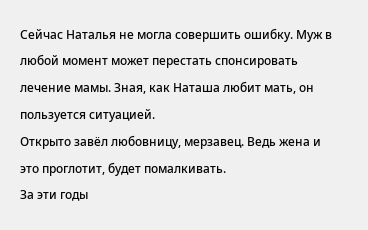Сейчас Наталья не могла совершить ошибку. Муж в любой момент может перестать спонсировать лечение мамы. Зная, как Наташа любит мать, он пользуется ситуацией.
Открыто завёл любовницу, мерзавец. Ведь жена и это проглотит, будет помалкивать.
За эти годы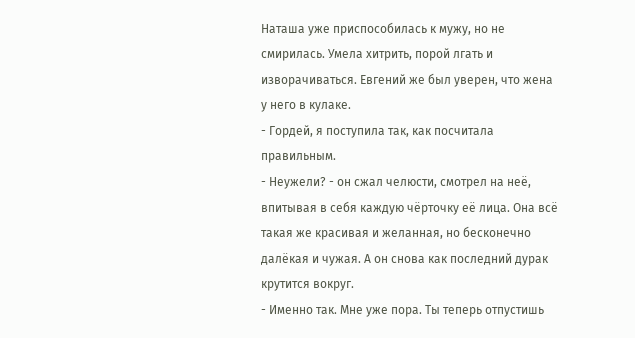Наташа уже приспособилась к мужу, но не смирилась. Умела хитрить, порой лгать и изворачиваться. Евгений же был уверен, что жена у него в кулаке.
- Гордей, я поступила так, как посчитала правильным.
- Неужели? - он сжал челюсти, смотрел на неё, впитывая в себя каждую чёрточку её лица. Она всё такая же красивая и желанная, но бесконечно далёкая и чужая. А он снова как последний дурак крутится вокруг.
- Именно так. Мне уже пора. Ты теперь отпустишь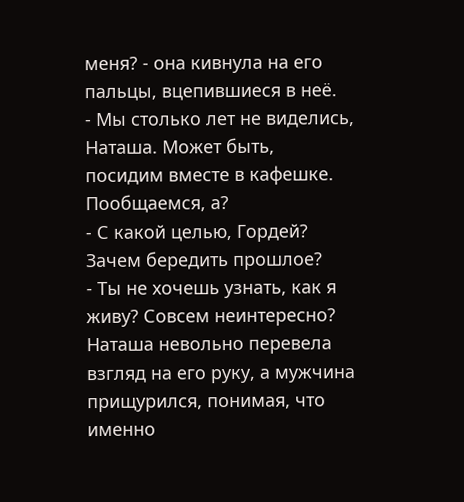меня? - она кивнула на его пальцы, вцепившиеся в неё.
- Мы столько лет не виделись, Наташа. Может быть, посидим вместе в кафешке. Пообщаемся, а?
- С какой целью, Гордей? Зачем бередить прошлое?
- Ты не хочешь узнать, как я живу? Совсем неинтересно?
Наташа невольно перевела взгляд на его руку, а мужчина прищурился, понимая, что именно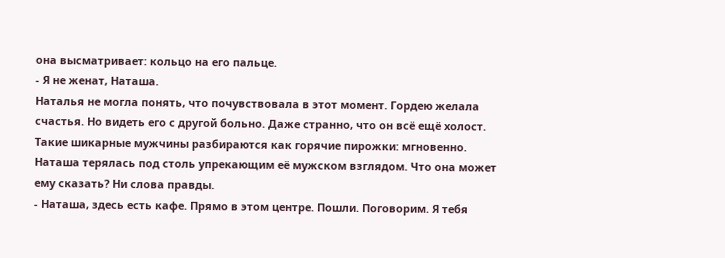она высматривает: кольцо на его пальце.
- Я не женат, Наташа.
Наталья не могла понять, что почувствовала в этот момент. Гордею желала счастья. Но видеть его с другой больно. Даже странно, что он всё ещё холост. Такие шикарные мужчины разбираются как горячие пирожки: мгновенно.
Наташа терялась под столь упрекающим её мужском взглядом. Что она может ему сказать? Ни слова правды.
- Наташа, здесь есть кафе. Прямо в этом центре. Пошли. Поговорим. Я тебя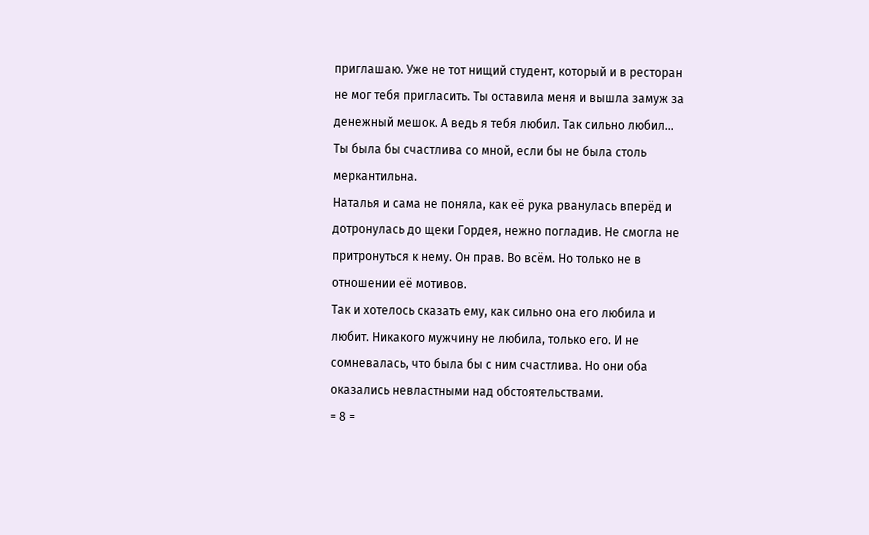приглашаю. Уже не тот нищий студент, который и в ресторан не мог тебя пригласить. Ты оставила меня и вышла замуж за денежный мешок. А ведь я тебя любил. Так сильно любил… Ты была бы счастлива со мной, если бы не была столь меркантильна.
Наталья и сама не поняла, как её рука рванулась вперёд и дотронулась до щеки Гордея, нежно погладив. Не смогла не притронуться к нему. Он прав. Во всём. Но только не в отношении её мотивов.
Так и хотелось сказать ему, как сильно она его любила и любит. Никакого мужчину не любила, только его. И не сомневалась, что была бы с ним счастлива. Но они оба оказались невластными над обстоятельствами.
= 8 =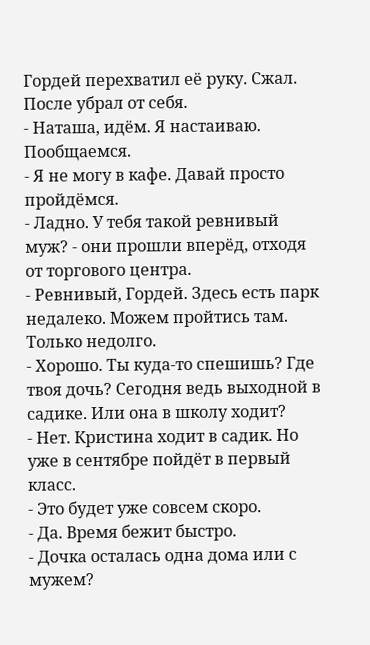Гордей перехватил её руку. Сжал. После убрал от себя.
- Наташа, идём. Я настаиваю. Пообщаемся.
- Я не могу в кафе. Давай просто пройдёмся.
- Ладно. У тебя такой ревнивый муж? - они прошли вперёд, отходя от торгового центра.
- Ревнивый, Гордей. Здесь есть парк недалеко. Можем пройтись там. Только недолго.
- Хорошо. Ты куда-то спешишь? Где твоя дочь? Сегодня ведь выходной в садике. Или она в школу ходит?
- Нет. Кристина ходит в садик. Но уже в сентябре пойдёт в первый класс.
- Это будет уже совсем скоро.
- Да. Время бежит быстро.
- Дочка осталась одна дома или с мужем?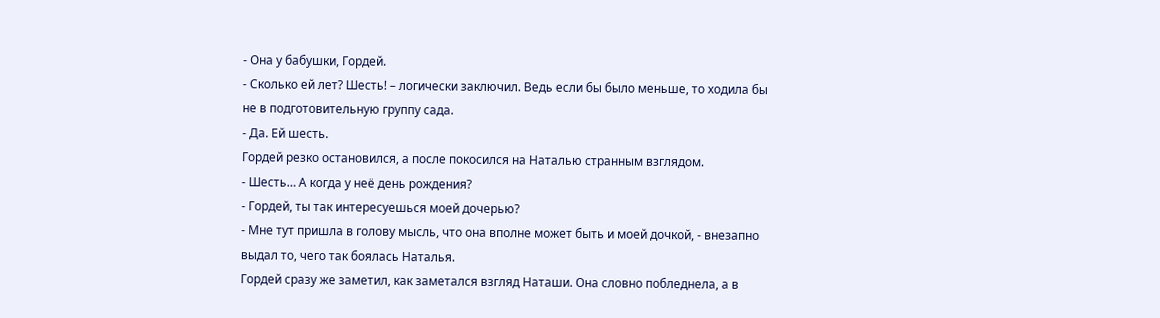- Она у бабушки, Гордей.
- Сколько ей лет? Шесть! – логически заключил. Ведь если бы было меньше, то ходила бы не в подготовительную группу сада.
- Да. Ей шесть.
Гордей резко остановился, а после покосился на Наталью странным взглядом.
- Шесть… А когда у неё день рождения?
- Гордей, ты так интересуешься моей дочерью?
- Мне тут пришла в голову мысль, что она вполне может быть и моей дочкой, - внезапно выдал то, чего так боялась Наталья.
Гордей сразу же заметил, как заметался взгляд Наташи. Она словно побледнела, а в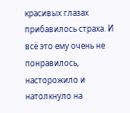красивых глазах прибавилось страха. И всё это ему очень не понравилось, насторожило и натолкнуло на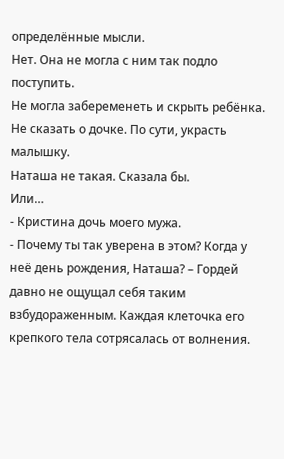определённые мысли.
Нет. Она не могла с ним так подло поступить.
Не могла забеременеть и скрыть ребёнка.
Не сказать о дочке. По сути, украсть малышку.
Наташа не такая. Сказала бы.
Или…
- Кристина дочь моего мужа.
- Почему ты так уверена в этом? Когда у неё день рождения, Наташа? – Гордей давно не ощущал себя таким взбудораженным. Каждая клеточка его крепкого тела сотрясалась от волнения.